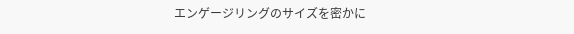エンゲージリングのサイズを密かに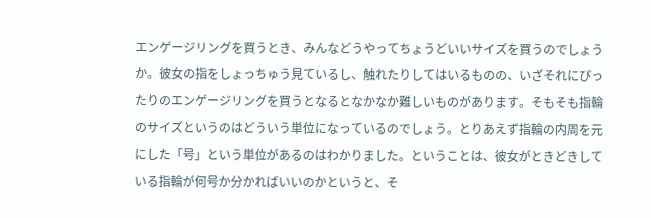エンゲージリングを買うとき、みんなどうやってちょうどいいサイズを買うのでしょうか。彼女の指をしょっちゅう見ているし、触れたりしてはいるものの、いざそれにぴったりのエンゲージリングを買うとなるとなかなか難しいものがあります。そもそも指輪のサイズというのはどういう単位になっているのでしょう。とりあえず指輪の内周を元にした「号」という単位があるのはわかりました。ということは、彼女がときどきしている指輪が何号か分かればいいのかというと、そ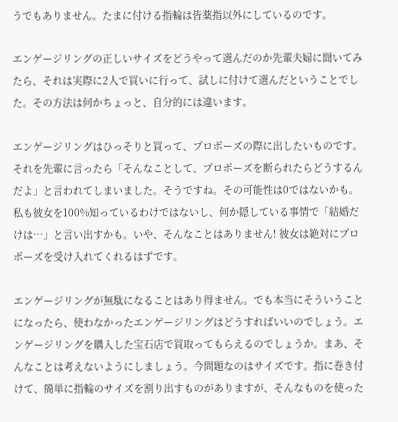うでもありません。たまに付ける指輪は皆薬指以外にしているのです。

エンゲージリングの正しいサイズをどうやって選んだのか先輩夫婦に聞いてみたら、それは実際に2人で買いに行って、試しに付けて選んだということでした。その方法は何かちょっと、自分的には違います。

エンゲージリングはひっそりと買って、プロポーズの際に出したいものです。それを先輩に言ったら「そんなことして、プロポーズを断られたらどうするんだよ」と言われてしまいました。そうですね。その可能性は0ではないかも。私も彼女を100%知っているわけではないし、何か隠している事情で「結婚だけは…」と言い出すかも。いや、そんなことはありません! 彼女は絶対にプロポーズを受け入れてくれるはずです。

エンゲージリングが無駄になることはあり得ません。でも本当にそういうことになったら、使わなかったエンゲージリングはどうすればいいのでしょう。エンゲージリングを購入した宝石店で買取ってもらえるのでしょうか。まあ、そんなことは考えないようにしましょう。今問題なのはサイズです。指に巻き付けて、簡単に指輪のサイズを割り出すものがありますが、そんなものを使った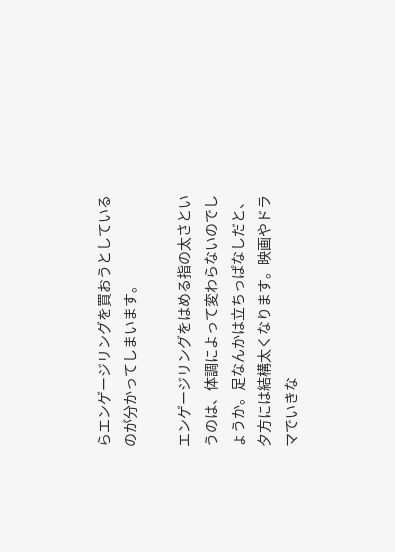らエンゲージリングを買おうとしているのが分かってしまいます。

エンゲージリングをはめる指の太さというのは、体調によって変わらないのでしょうか。足なんかは立ちっぱなしだと、夕方には結構太くなります。映画やドラマでいきな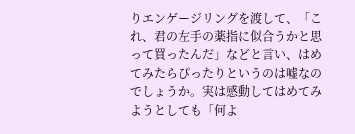りエンゲージリングを渡して、「これ、君の左手の薬指に似合うかと思って買ったんだ」などと言い、はめてみたらぴったりというのは嘘なのでしょうか。実は感動してはめてみようとしても「何よ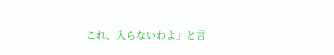これ、入らないわよ」と言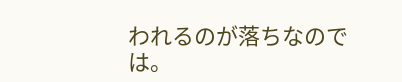われるのが落ちなのでは。